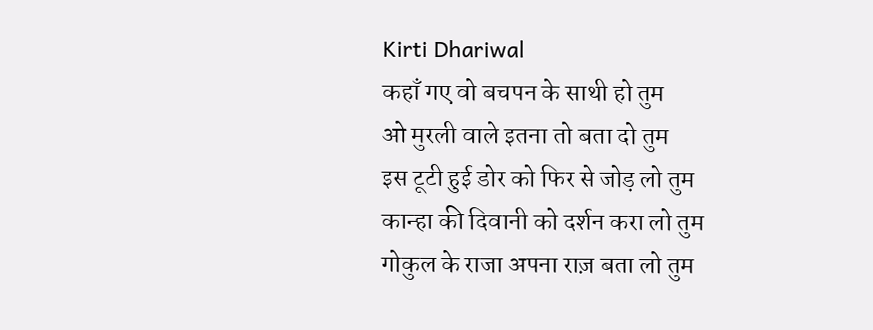Kirti Dhariwal
कहाँ गए वो बचपन के साथी हो तुम
ओ मुरली वाले इतना तो बता दो तुम
इस टूटी हुई डोर को फिर से जोड़ लो तुम
कान्हा की दिवानी को दर्शन करा लो तुम
गोकुल के राजा अपना राज़ बता लो तुम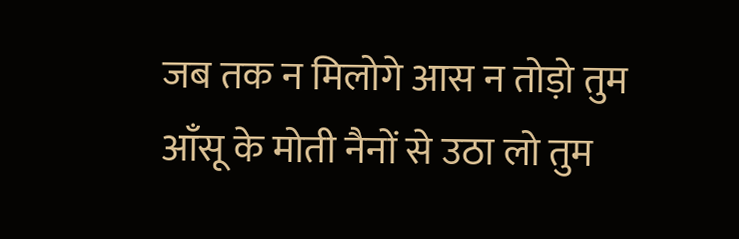जब तक न मिलोगे आस न तोड़ो तुम
आँसू के मोती नैनों से उठा लो तुम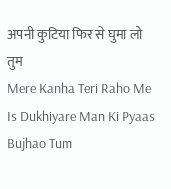अपनी कुटिया फिर से घुमा लो तुम
Mere Kanha Teri Raho Me
Is Dukhiyare Man Ki Pyaas Bujhao Tum